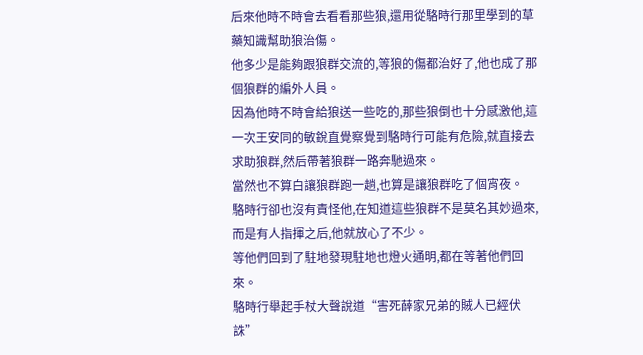后來他時不時會去看看那些狼,還用從駱時行那里學到的草藥知識幫助狼治傷。
他多少是能夠跟狼群交流的,等狼的傷都治好了,他也成了那個狼群的編外人員。
因為他時不時會給狼送一些吃的,那些狼倒也十分感激他,這一次王安同的敏銳直覺察覺到駱時行可能有危險,就直接去求助狼群,然后帶著狼群一路奔馳過來。
當然也不算白讓狼群跑一趟,也算是讓狼群吃了個宵夜。
駱時行卻也沒有責怪他,在知道這些狼群不是莫名其妙過來,而是有人指揮之后,他就放心了不少。
等他們回到了駐地發現駐地也燈火通明,都在等著他們回來。
駱時行舉起手杖大聲說道“害死薛家兄弟的賊人已經伏誅”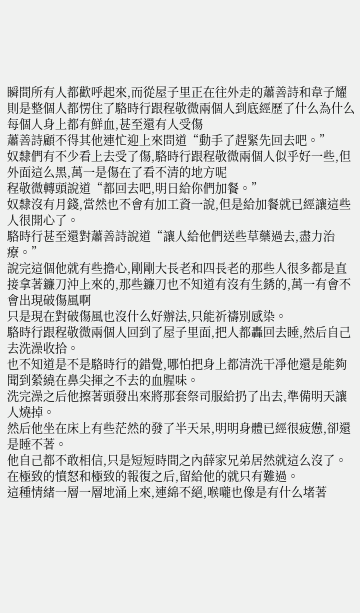瞬間所有人都歡呼起來,而從屋子里正在往外走的蕭善詩和韋子耀則是整個人都愣住了駱時行跟程敬微兩個人到底經歷了什么為什么每個人身上都有鮮血,甚至還有人受傷
蕭善詩顧不得其他連忙迎上來問道“動手了趕緊先回去吧。”
奴隸們有不少看上去受了傷,駱時行跟程敬微兩個人似乎好一些,但外面這么黑,萬一是傷在了看不清的地方呢
程敬微轉頭說道“都回去吧,明日給你們加餐。”
奴隸沒有月錢,當然也不會有加工資一說,但是給加餐就已經讓這些人很開心了。
駱時行甚至還對蕭善詩說道“讓人給他們送些草藥過去,盡力治療。”
說完這個他就有些擔心,剛剛大長老和四長老的那些人很多都是直接拿著鐮刀沖上來的,那些鐮刀也不知道有沒有生銹的,萬一有會不會出現破傷風啊
只是現在對破傷風也沒什么好辦法,只能祈禱別感染。
駱時行跟程敬微兩個人回到了屋子里面,把人都轟回去睡,然后自己去洗澡收拾。
也不知道是不是駱時行的錯覺,哪怕把身上都清洗干凈他還是能夠聞到縈繞在鼻尖揮之不去的血腥味。
洗完澡之后他擦著頭發出來將那套祭司服給扔了出去,準備明天讓人燒掉。
然后他坐在床上有些茫然的發了半天呆,明明身體已經很疲憊,卻還是睡不著。
他自己都不敢相信,只是短短時間之內薛家兄弟居然就這么沒了。
在極致的憤怒和極致的報復之后,留給他的就只有難過。
這種情緒一層一層地涌上來,連綿不絕,喉嚨也像是有什么堵著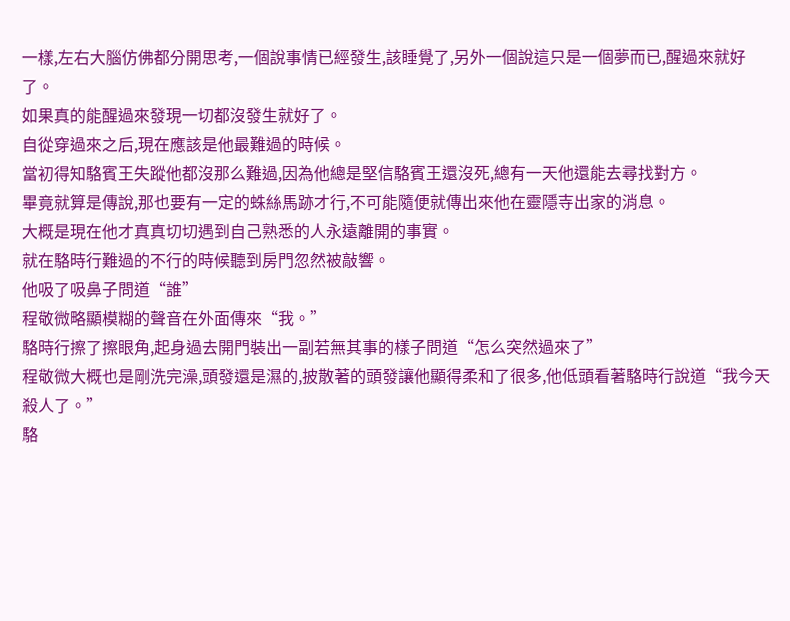一樣,左右大腦仿佛都分開思考,一個說事情已經發生,該睡覺了,另外一個說這只是一個夢而已,醒過來就好了。
如果真的能醒過來發現一切都沒發生就好了。
自從穿過來之后,現在應該是他最難過的時候。
當初得知駱賓王失蹤他都沒那么難過,因為他總是堅信駱賓王還沒死,總有一天他還能去尋找對方。
畢竟就算是傳說,那也要有一定的蛛絲馬跡才行,不可能隨便就傳出來他在靈隱寺出家的消息。
大概是現在他才真真切切遇到自己熟悉的人永遠離開的事實。
就在駱時行難過的不行的時候聽到房門忽然被敲響。
他吸了吸鼻子問道“誰”
程敬微略顯模糊的聲音在外面傳來“我。”
駱時行擦了擦眼角,起身過去開門裝出一副若無其事的樣子問道“怎么突然過來了”
程敬微大概也是剛洗完澡,頭發還是濕的,披散著的頭發讓他顯得柔和了很多,他低頭看著駱時行說道“我今天殺人了。”
駱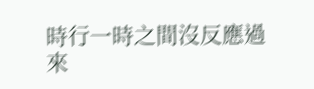時行一時之間沒反應過來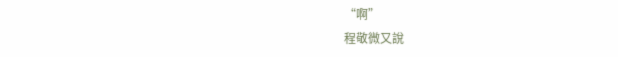“啊”
程敬微又說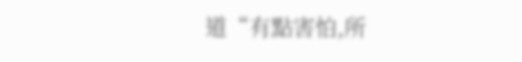道“有點害怕,所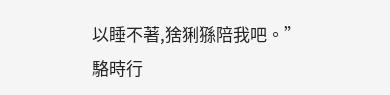以睡不著,猞猁猻陪我吧。”
駱時行